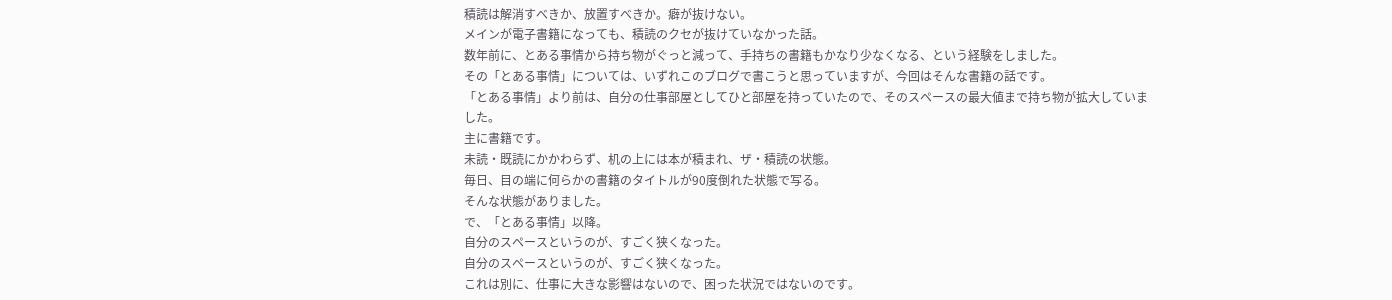積読は解消すべきか、放置すべきか。癖が抜けない。
メインが電子書籍になっても、積読のクセが抜けていなかった話。
数年前に、とある事情から持ち物がぐっと減って、手持ちの書籍もかなり少なくなる、という経験をしました。
その「とある事情」については、いずれこのブログで書こうと思っていますが、今回はそんな書籍の話です。
「とある事情」より前は、自分の仕事部屋としてひと部屋を持っていたので、そのスペースの最大値まで持ち物が拡大していました。
主に書籍です。
未読・既読にかかわらず、机の上には本が積まれ、ザ・積読の状態。
毎日、目の端に何らかの書籍のタイトルが90度倒れた状態で写る。
そんな状態がありました。
で、「とある事情」以降。
自分のスペースというのが、すごく狭くなった。
自分のスペースというのが、すごく狭くなった。
これは別に、仕事に大きな影響はないので、困った状況ではないのです。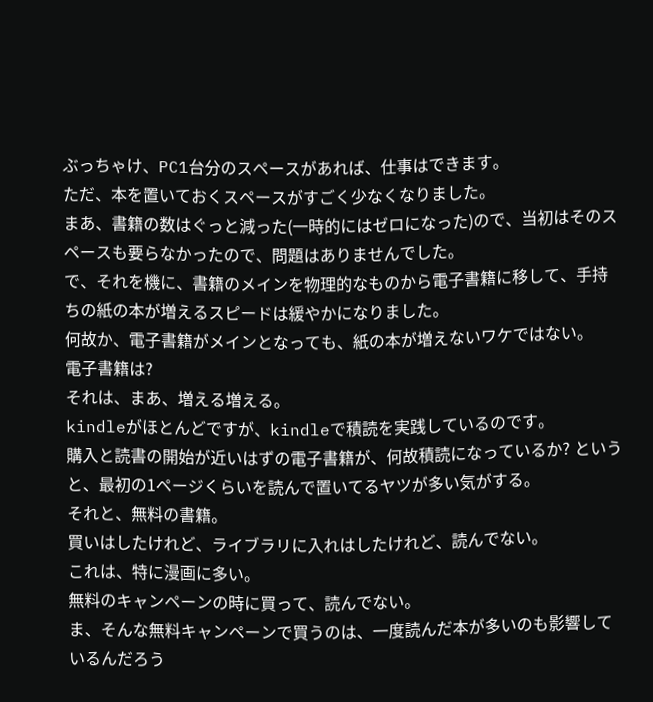ぶっちゃけ、PC1台分のスペースがあれば、仕事はできます。
ただ、本を置いておくスペースがすごく少なくなりました。
まあ、書籍の数はぐっと減った(一時的にはゼロになった)ので、当初はそのスペースも要らなかったので、問題はありませんでした。
で、それを機に、書籍のメインを物理的なものから電子書籍に移して、手持ちの紙の本が増えるスピードは緩やかになりました。
何故か、電子書籍がメインとなっても、紙の本が増えないワケではない。
電子書籍は?
それは、まあ、増える増える。
kindleがほとんどですが、kindleで積読を実践しているのです。
購入と読書の開始が近いはずの電子書籍が、何故積読になっているか? というと、最初の1ページくらいを読んで置いてるヤツが多い気がする。
それと、無料の書籍。
買いはしたけれど、ライブラリに入れはしたけれど、読んでない。
これは、特に漫画に多い。
無料のキャンペーンの時に買って、読んでない。
ま、そんな無料キャンペーンで買うのは、一度読んだ本が多いのも影響しているんだろう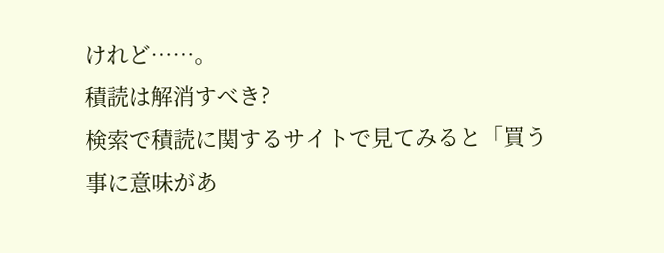けれど……。
積読は解消すべき?
検索で積読に関するサイトで見てみると「買う事に意味があ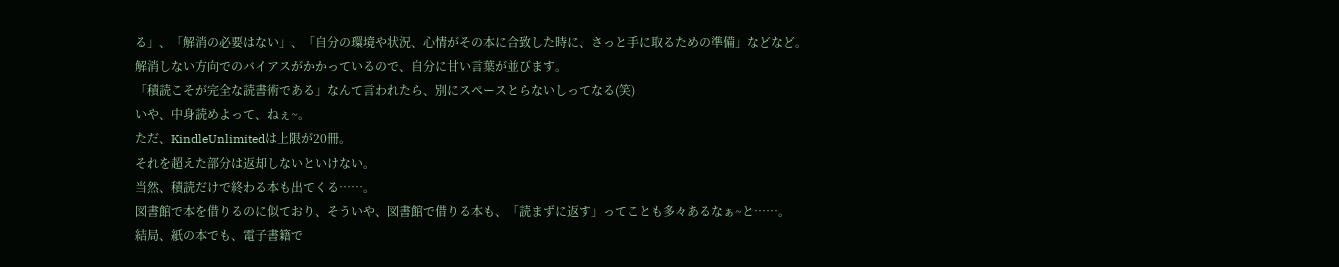る」、「解消の必要はない」、「自分の環境や状況、心情がその本に合致した時に、さっと手に取るための準備」などなど。
解消しない方向でのバイアスがかかっているので、自分に甘い言葉が並びます。
「積読こそが完全な読書術である」なんて言われたら、別にスペースとらないしってなる(笑)
いや、中身読めよって、ねぇ~。
ただ、KindleUnlimitedは上限が20冊。
それを超えた部分は返却しないといけない。
当然、積読だけで終わる本も出てくる……。
図書館で本を借りるのに似ており、そういや、図書館で借りる本も、「読まずに返す」ってことも多々あるなぁ~と……。
結局、紙の本でも、電子書籍で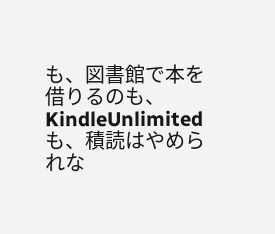も、図書館で本を借りるのも、KindleUnlimitedも、積読はやめられな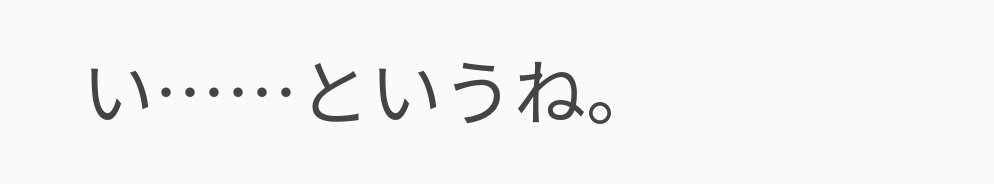い……というね。